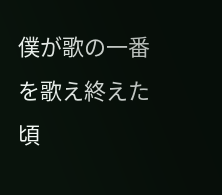僕が歌の一番を歌え終えた頃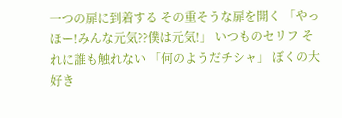一つの扉に到着する その重そうな扉を開く 「やっほー!みんな元気??僕は元気!」 いつものセリフ それに誰も触れない 「何のようだチシャ」 ぼくの大好き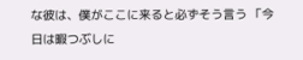な彼は、僕がここに来ると必ずそう言う 「今日は暇つぶしに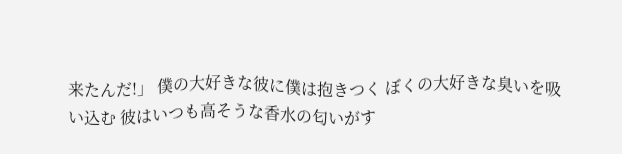来たんだ!」 僕の大好きな彼に僕は抱きつく ぼくの大好きな臭いを吸い込む 彼はいつも高そうな香水の匂いがす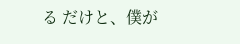る だけと、僕が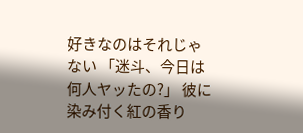好きなのはそれじゃない 「迷斗、今日は何人ヤッたの?」 彼に染み付く紅の香り